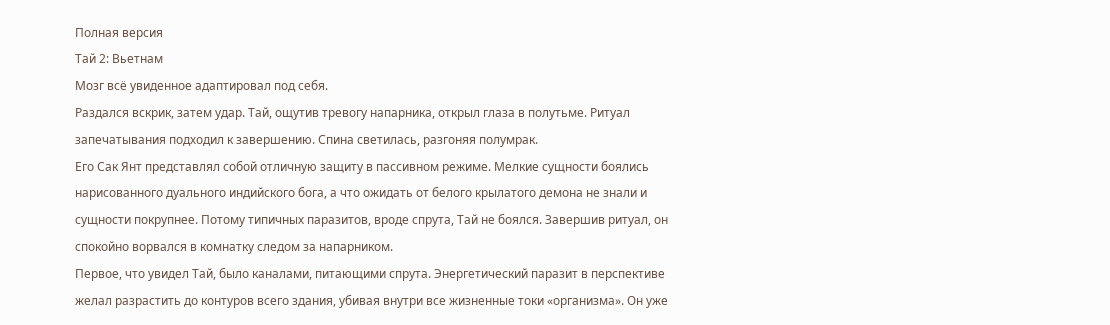Полная версия
Тай 2: Вьетнам
Мозг всё увиденное адаптировал под себя.
Раздался вскрик, затем удар. Тай, ощутив тревогу напарника, открыл глаза в полутьме. Ритуал запечатывания подходил к завершению. Спина светилась, разгоняя полумрак.
Его Сак Янт представлял собой отличную защиту в пассивном режиме. Мелкие сущности боялись нарисованного дуального индийского бога, а что ожидать от белого крылатого демона не знали и сущности покрупнее. Потому типичных паразитов, вроде спрута, Тай не боялся. Завершив ритуал, он спокойно ворвался в комнатку следом за напарником.
Первое, что увидел Тай, было каналами, питающими спрута. Энергетический паразит в перспективе желал разрастить до контуров всего здания, убивая внутри все жизненные токи «организма». Он уже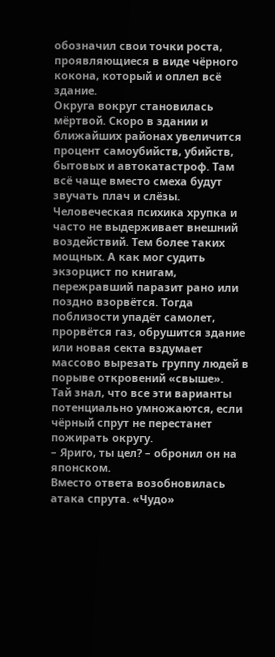обозначил свои точки роста, проявляющиеся в виде чёрного кокона, который и оплел всё здание.
Округа вокруг становилась мёртвой. Скоро в здании и ближайших районах увеличится процент самоубийств, убийств, бытовых и автокатастроф. Там всё чаще вместо смеха будут звучать плач и слёзы.
Человеческая психика хрупка и часто не выдерживает внешний воздействий. Тем более таких мощных. А как мог судить экзорцист по книгам, пережравший паразит рано или поздно взорвётся. Тогда поблизости упадёт самолет, прорвётся газ, обрушится здание или новая секта вздумает массово вырезать группу людей в порыве откровений «свыше».
Тай знал, что все эти варианты потенциально умножаются, если чёрный спрут не перестанет пожирать округу.
– Яриго, ты цел? – обронил он на японском.
Вместо ответа возобновилась атака спрута. «Чудо»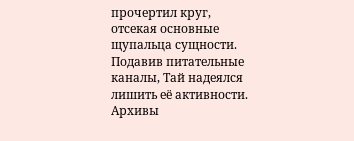прочертил круг, отсекая основные щупальца сущности. Подавив питательные каналы, Тай надеялся лишить её активности.
Архивы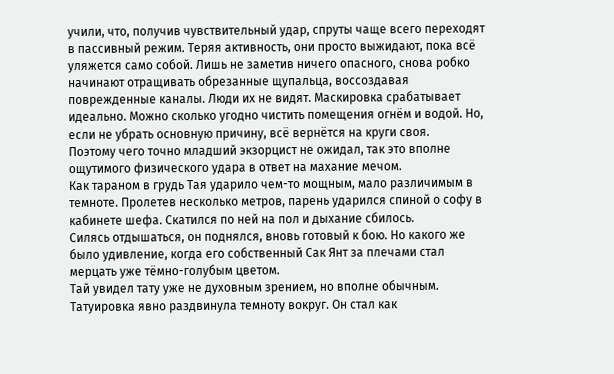учили, что, получив чувствительный удар, спруты чаще всего переходят в пассивный режим. Теряя активность, они просто выжидают, пока всё уляжется само собой. Лишь не заметив ничего опасного, снова робко начинают отращивать обрезанные щупальца, воссоздавая поврежденные каналы. Люди их не видят. Маскировка срабатывает идеально. Можно сколько угодно чистить помещения огнём и водой. Но, если не убрать основную причину, всё вернётся на круги своя.
Поэтому чего точно младший экзорцист не ожидал, так это вполне ощутимого физического удара в ответ на махание мечом.
Как тараном в грудь Тая ударило чем-то мощным, мало различимым в темноте. Пролетев несколько метров, парень ударился спиной о софу в кабинете шефа. Скатился по ней на пол и дыхание сбилось.
Силясь отдышаться, он поднялся, вновь готовый к бою. Но какого же было удивление, когда его собственный Сак Янт за плечами стал мерцать уже тёмно-голубым цветом.
Тай увидел тату уже не духовным зрением, но вполне обычным. Татуировка явно раздвинула темноту вокруг. Он стал как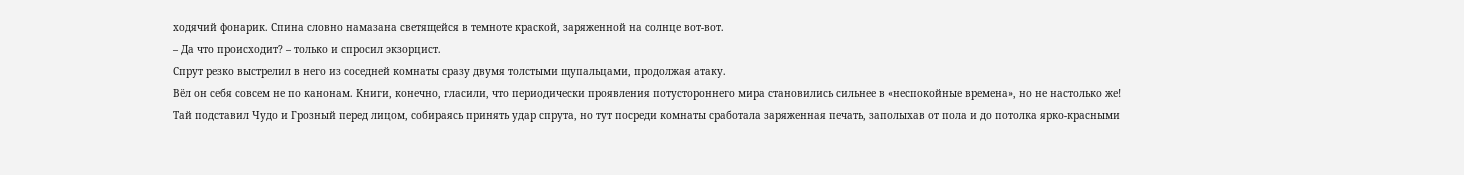ходячий фонарик. Спина словно намазана светящейся в темноте краской, заряженной на солнце вот-вот.
– Да что происходит? – только и спросил экзорцист.
Спрут резко выстрелил в него из соседней комнаты сразу двумя толстыми щупальцами, продолжая атаку.
Вёл он себя совсем не по канонам. Книги, конечно, гласили, что периодически проявления потустороннего мира становились сильнее в «неспокойные времена», но не настолько же!
Тай подставил Чудо и Грозный перед лицом, собираясь принять удар спрута, но тут посреди комнаты сработала заряженная печать, заполыхав от пола и до потолка ярко-красными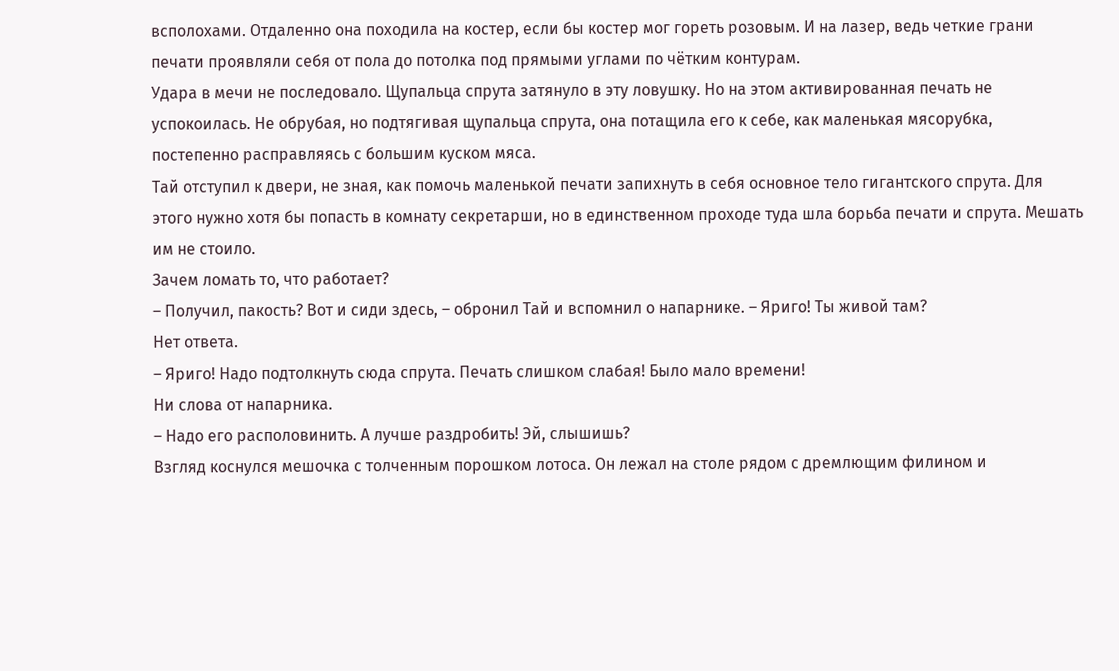всполохами. Отдаленно она походила на костер, если бы костер мог гореть розовым. И на лазер, ведь четкие грани печати проявляли себя от пола до потолка под прямыми углами по чётким контурам.
Удара в мечи не последовало. Щупальца спрута затянуло в эту ловушку. Но на этом активированная печать не успокоилась. Не обрубая, но подтягивая щупальца спрута, она потащила его к себе, как маленькая мясорубка, постепенно расправляясь с большим куском мяса.
Тай отступил к двери, не зная, как помочь маленькой печати запихнуть в себя основное тело гигантского спрута. Для этого нужно хотя бы попасть в комнату секретарши, но в единственном проходе туда шла борьба печати и спрута. Мешать им не стоило.
Зачем ломать то, что работает?
– Получил, пакость? Вот и сиди здесь, – обронил Тай и вспомнил о напарнике. – Яриго! Ты живой там?
Нет ответа.
– Яриго! Надо подтолкнуть сюда спрута. Печать слишком слабая! Было мало времени!
Ни слова от напарника.
– Надо его располовинить. А лучше раздробить! Эй, слышишь?
Взгляд коснулся мешочка с толченным порошком лотоса. Он лежал на столе рядом с дремлющим филином и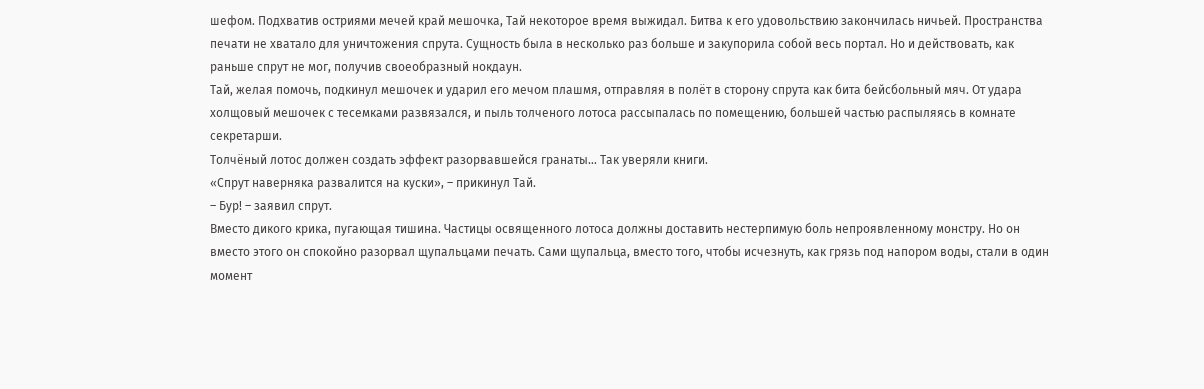шефом. Подхватив остриями мечей край мешочка, Тай некоторое время выжидал. Битва к его удовольствию закончилась ничьей. Пространства печати не хватало для уничтожения спрута. Сущность была в несколько раз больше и закупорила собой весь портал. Но и действовать, как раньше спрут не мог, получив своеобразный нокдаун.
Тай, желая помочь, подкинул мешочек и ударил его мечом плашмя, отправляя в полёт в сторону спрута как бита бейсбольный мяч. От удара холщовый мешочек с тесемками развязался, и пыль толченого лотоса рассыпалась по помещению, большей частью распыляясь в комнате секретарши.
Толчёный лотос должен создать эффект разорвавшейся гранаты… Так уверяли книги.
«Спрут наверняка развалится на куски», – прикинул Тай.
– Бур! – заявил спрут.
Вместо дикого крика, пугающая тишина. Частицы освященного лотоса должны доставить нестерпимую боль непроявленному монстру. Но он вместо этого он спокойно разорвал щупальцами печать. Сами щупальца, вместо того, чтобы исчезнуть, как грязь под напором воды, стали в один момент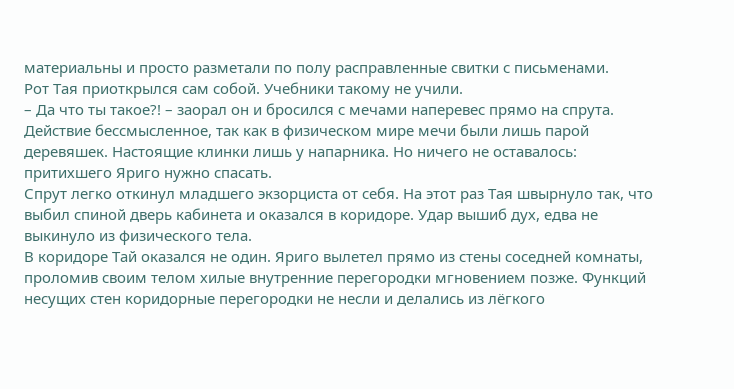материальны и просто разметали по полу расправленные свитки с письменами.
Рот Тая приоткрылся сам собой. Учебники такому не учили.
– Да что ты такое?! – заорал он и бросился с мечами наперевес прямо на спрута.
Действие бессмысленное, так как в физическом мире мечи были лишь парой деревяшек. Настоящие клинки лишь у напарника. Но ничего не оставалось: притихшего Яриго нужно спасать.
Спрут легко откинул младшего экзорциста от себя. На этот раз Тая швырнуло так, что выбил спиной дверь кабинета и оказался в коридоре. Удар вышиб дух, едва не выкинуло из физического тела.
В коридоре Тай оказался не один. Яриго вылетел прямо из стены соседней комнаты, проломив своим телом хилые внутренние перегородки мгновением позже. Функций несущих стен коридорные перегородки не несли и делались из лёгкого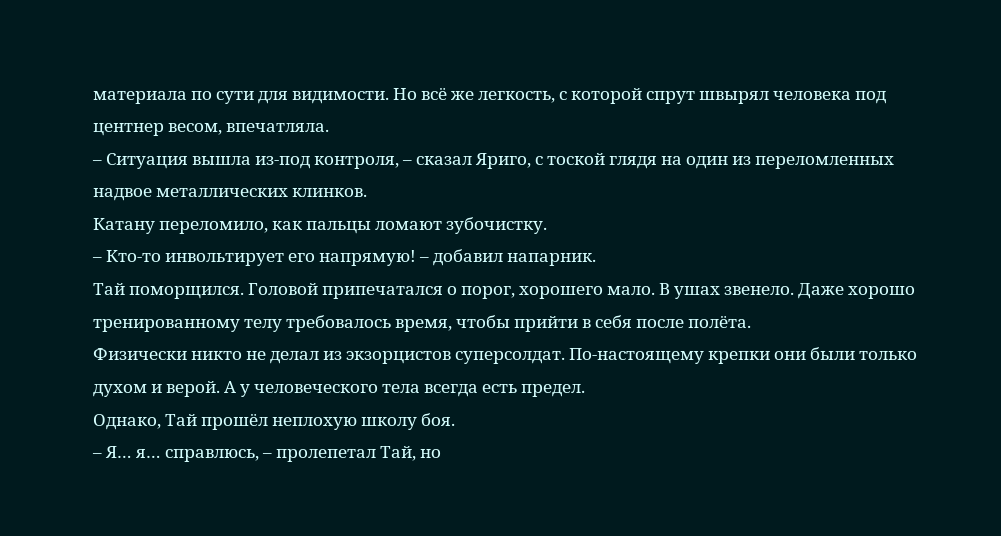материала по сути для видимости. Но всё же легкость, с которой спрут швырял человека под центнер весом, впечатляла.
– Ситуация вышла из-под контроля, – сказал Яриго, с тоской глядя на один из переломленных надвое металлических клинков.
Катану переломило, как пальцы ломают зубочистку.
– Кто-то инвольтирует его напрямую! – добавил напарник.
Тай поморщился. Головой припечатался о порог, хорошего мало. В ушах звенело. Даже хорошо тренированному телу требовалось время, чтобы прийти в себя после полёта.
Физически никто не делал из экзорцистов суперсолдат. По-настоящему крепки они были только духом и верой. А у человеческого тела всегда есть предел.
Однако, Тай прошёл неплохую школу боя.
– Я… я… справлюсь, – пролепетал Тай, но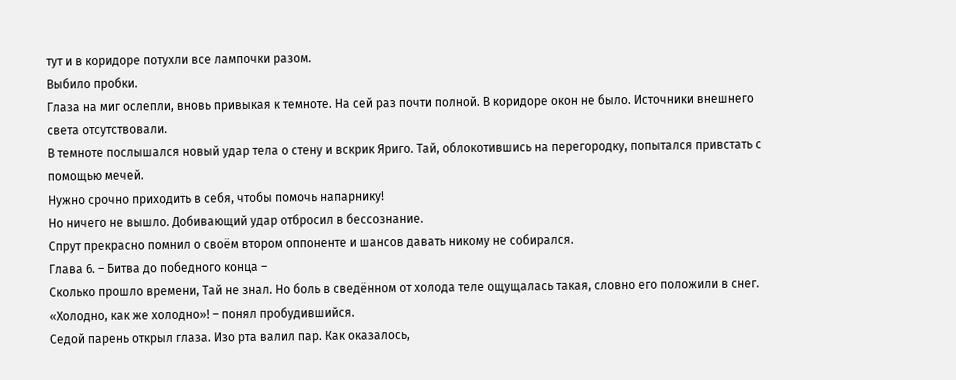тут и в коридоре потухли все лампочки разом.
Выбило пробки.
Глаза на миг ослепли, вновь привыкая к темноте. На сей раз почти полной. В коридоре окон не было. Источники внешнего света отсутствовали.
В темноте послышался новый удар тела о стену и вскрик Яриго. Тай, облокотившись на перегородку, попытался привстать с помощью мечей.
Нужно срочно приходить в себя, чтобы помочь напарнику!
Но ничего не вышло. Добивающий удар отбросил в бессознание.
Спрут прекрасно помнил о своём втором оппоненте и шансов давать никому не собирался.
Глава 6. – Битва до победного конца –
Сколько прошло времени, Тай не знал. Но боль в сведённом от холода теле ощущалась такая, словно его положили в снег.
«Холодно, как же холодно»! – понял пробудившийся.
Седой парень открыл глаза. Изо рта валил пар. Как оказалось,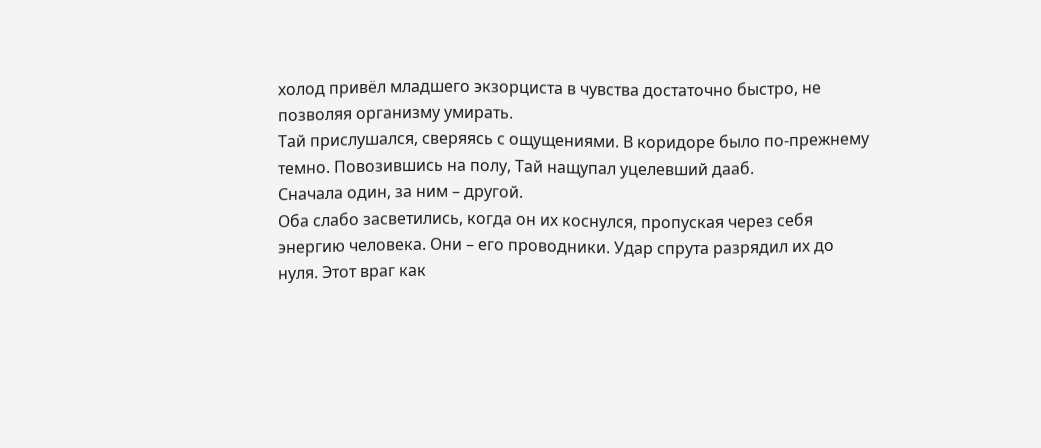холод привёл младшего экзорциста в чувства достаточно быстро, не позволяя организму умирать.
Тай прислушался, сверяясь с ощущениями. В коридоре было по-прежнему темно. Повозившись на полу, Тай нащупал уцелевший дааб.
Сначала один, за ним – другой.
Оба слабо засветились, когда он их коснулся, пропуская через себя энергию человека. Они – его проводники. Удар спрута разрядил их до нуля. Этот враг как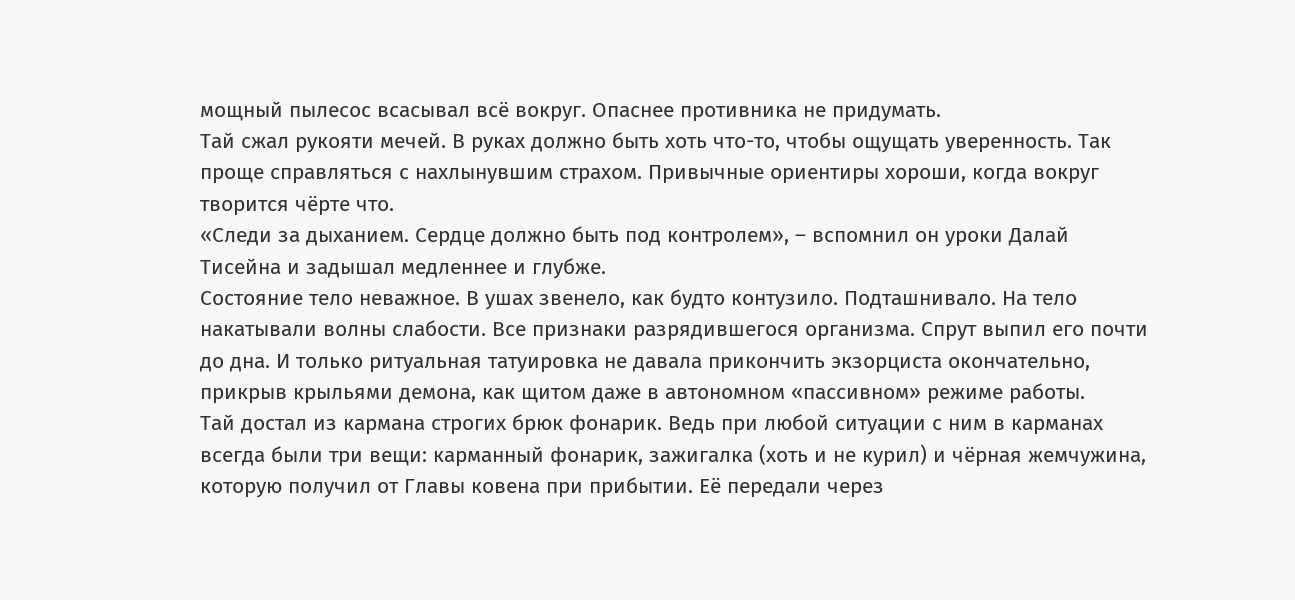мощный пылесос всасывал всё вокруг. Опаснее противника не придумать.
Тай сжал рукояти мечей. В руках должно быть хоть что-то, чтобы ощущать уверенность. Так проще справляться с нахлынувшим страхом. Привычные ориентиры хороши, когда вокруг творится чёрте что.
«Следи за дыханием. Сердце должно быть под контролем», – вспомнил он уроки Далай Тисейна и задышал медленнее и глубже.
Состояние тело неважное. В ушах звенело, как будто контузило. Подташнивало. На тело накатывали волны слабости. Все признаки разрядившегося организма. Спрут выпил его почти до дна. И только ритуальная татуировка не давала прикончить экзорциста окончательно, прикрыв крыльями демона, как щитом даже в автономном «пассивном» режиме работы.
Тай достал из кармана строгих брюк фонарик. Ведь при любой ситуации с ним в карманах всегда были три вещи: карманный фонарик, зажигалка (хоть и не курил) и чёрная жемчужина, которую получил от Главы ковена при прибытии. Её передали через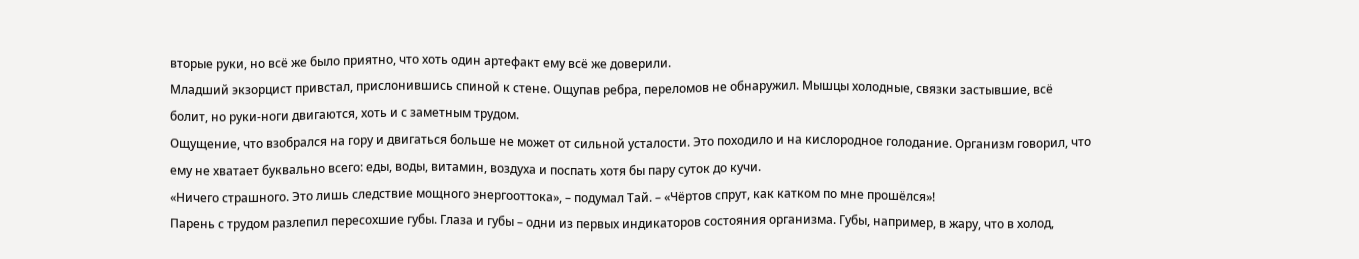вторые руки, но всё же было приятно, что хоть один артефакт ему всё же доверили.
Младший экзорцист привстал, прислонившись спиной к стене. Ощупав ребра, переломов не обнаружил. Мышцы холодные, связки застывшие, всё болит, но руки-ноги двигаются, хоть и с заметным трудом.
Ощущение, что взобрался на гору и двигаться больше не может от сильной усталости. Это походило и на кислородное голодание. Организм говорил, что ему не хватает буквально всего: еды, воды, витамин, воздуха и поспать хотя бы пару суток до кучи.
«Ничего страшного. Это лишь следствие мощного энергооттока», – подумал Тай. – «Чёртов спрут, как катком по мне прошёлся»!
Парень с трудом разлепил пересохшие губы. Глаза и губы – одни из первых индикаторов состояния организма. Губы, например, в жару, что в холод,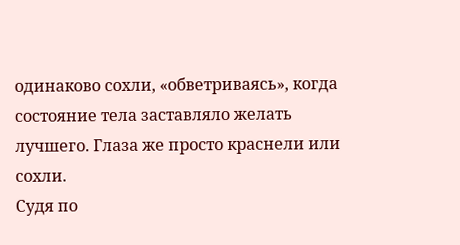одинаково сохли, «обветриваясь», когда состояние тела заставляло желать лучшего. Глаза же просто краснели или сохли.
Судя по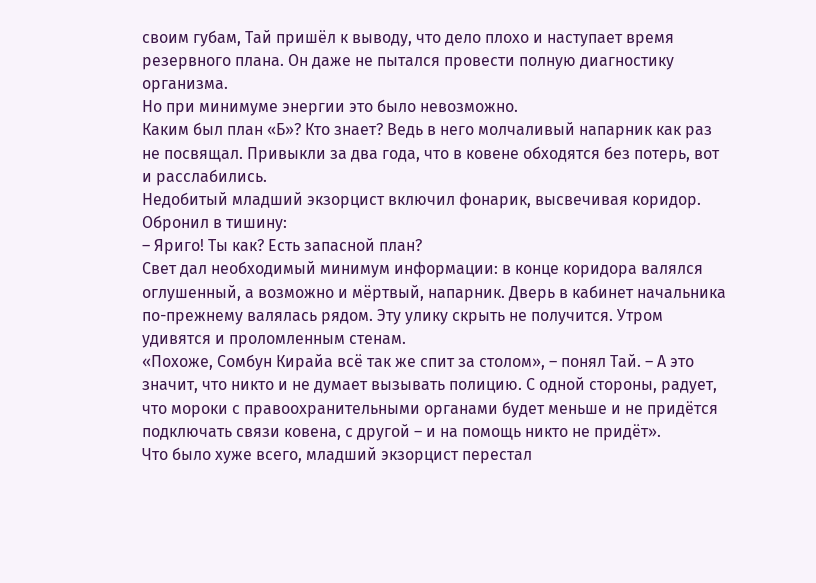своим губам, Тай пришёл к выводу, что дело плохо и наступает время резервного плана. Он даже не пытался провести полную диагностику организма.
Но при минимуме энергии это было невозможно.
Каким был план «Б»? Кто знает? Ведь в него молчаливый напарник как раз не посвящал. Привыкли за два года, что в ковене обходятся без потерь, вот и расслабились.
Недобитый младший экзорцист включил фонарик, высвечивая коридор.
Обронил в тишину:
– Яриго! Ты как? Есть запасной план?
Свет дал необходимый минимум информации: в конце коридора валялся оглушенный, а возможно и мёртвый, напарник. Дверь в кабинет начальника по-прежнему валялась рядом. Эту улику скрыть не получится. Утром удивятся и проломленным стенам.
«Похоже, Сомбун Кирайа всё так же спит за столом», – понял Тай. – А это значит, что никто и не думает вызывать полицию. С одной стороны, радует, что мороки с правоохранительными органами будет меньше и не придётся подключать связи ковена, с другой – и на помощь никто не придёт».
Что было хуже всего, младший экзорцист перестал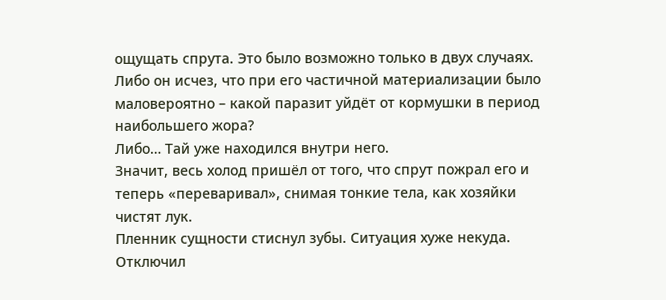ощущать спрута. Это было возможно только в двух случаях. Либо он исчез, что при его частичной материализации было маловероятно – какой паразит уйдёт от кормушки в период наибольшего жора?
Либо… Тай уже находился внутри него.
Значит, весь холод пришёл от того, что спрут пожрал его и теперь «переваривал», снимая тонкие тела, как хозяйки чистят лук.
Пленник сущности стиснул зубы. Ситуация хуже некуда. Отключил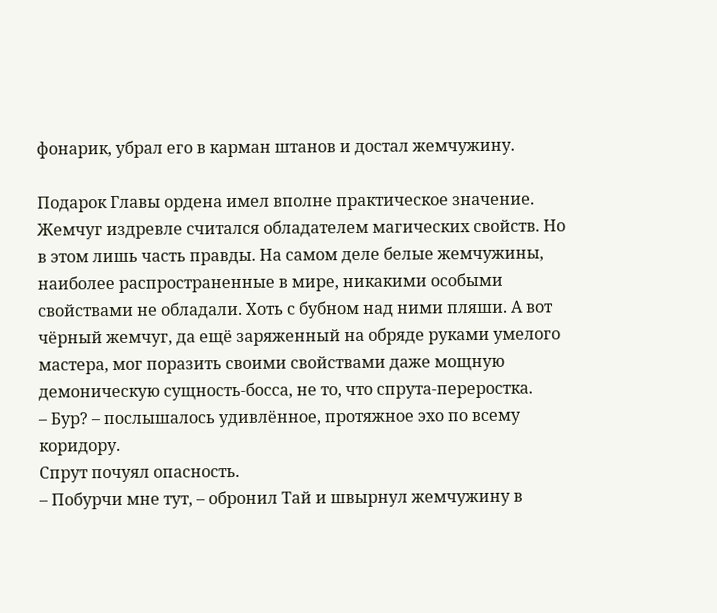фонарик, убрал его в карман штанов и достал жемчужину.

Подарок Главы ордена имел вполне практическое значение. Жемчуг издревле считался обладателем магических свойств. Но в этом лишь часть правды. На самом деле белые жемчужины, наиболее распространенные в мире, никакими особыми свойствами не обладали. Хоть с бубном над ними пляши. А вот чёрный жемчуг, да ещё заряженный на обряде руками умелого мастера, мог поразить своими свойствами даже мощную демоническую сущность-босса, не то, что спрута-переростка.
– Бур? – послышалось удивлённое, протяжное эхо по всему коридору.
Спрут почуял опасность.
– Побурчи мне тут, – обронил Тай и швырнул жемчужину в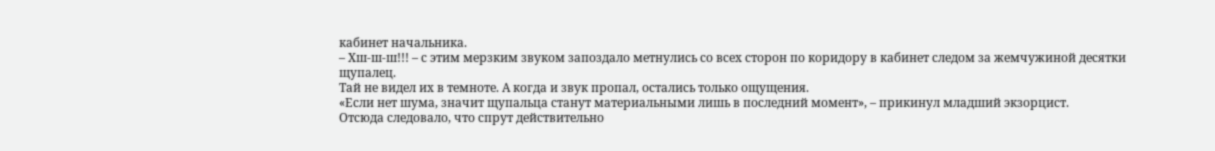кабинет начальника.
– Хш-ш-ш!!! – с этим мерзким звуком запоздало метнулись со всех сторон по коридору в кабинет следом за жемчужиной десятки щупалец.
Тай не видел их в темноте. А когда и звук пропал, остались только ощущения.
«Если нет шума, значит щупальца станут материальными лишь в последний момент», – прикинул младший экзорцист.
Отсюда следовало, что спрут действительно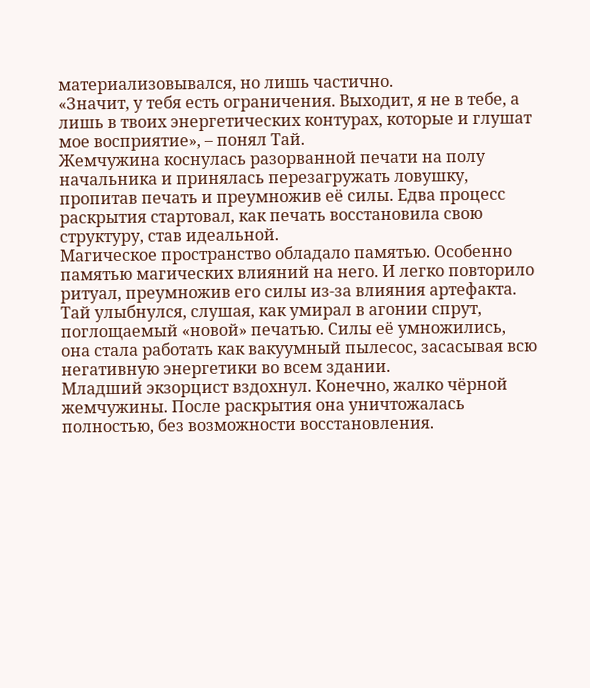материализовывался, но лишь частично.
«Значит, у тебя есть ограничения. Выходит, я не в тебе, а лишь в твоих энергетических контурах, которые и глушат мое восприятие», – понял Тай.
Жемчужина коснулась разорванной печати на полу начальника и принялась перезагружать ловушку, пропитав печать и преумножив её силы. Едва процесс раскрытия стартовал, как печать восстановила свою структуру, став идеальной.
Магическое пространство обладало памятью. Особенно памятью магических влияний на него. И легко повторило ритуал, преумножив его силы из-за влияния артефакта.
Тай улыбнулся, слушая, как умирал в агонии спрут, поглощаемый «новой» печатью. Силы её умножились, она стала работать как вакуумный пылесос, засасывая всю негативную энергетики во всем здании.
Младший экзорцист вздохнул. Конечно, жалко чёрной жемчужины. После раскрытия она уничтожалась полностью, без возможности восстановления.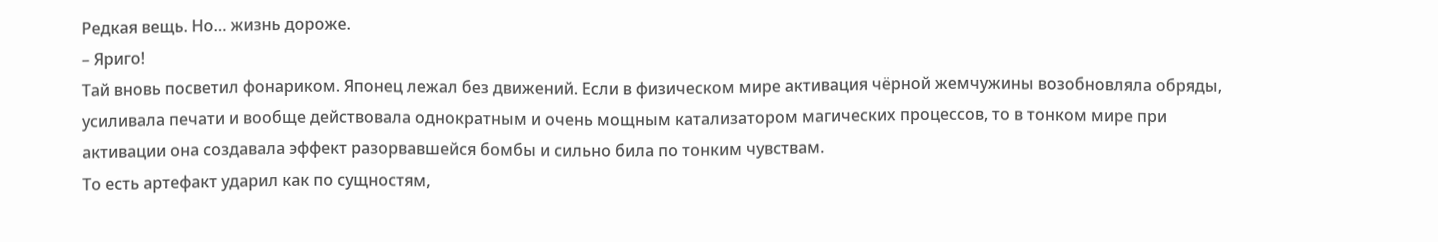Редкая вещь. Но… жизнь дороже.
– Яриго!
Тай вновь посветил фонариком. Японец лежал без движений. Если в физическом мире активация чёрной жемчужины возобновляла обряды, усиливала печати и вообще действовала однократным и очень мощным катализатором магических процессов, то в тонком мире при активации она создавала эффект разорвавшейся бомбы и сильно била по тонким чувствам.
То есть артефакт ударил как по сущностям,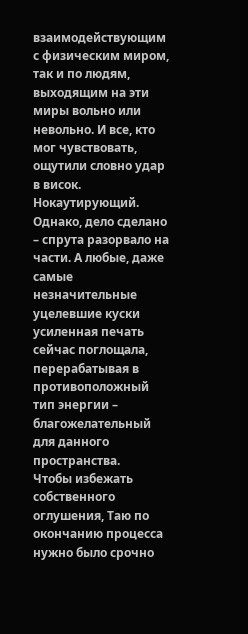взаимодействующим с физическим миром, так и по людям, выходящим на эти миры вольно или невольно. И все, кто мог чувствовать, ощутили словно удар в висок. Нокаутирующий.
Однако, дело сделано – спрута разорвало на части. А любые, даже самые незначительные уцелевшие куски усиленная печать сейчас поглощала, перерабатывая в противоположный тип энергии – благожелательный для данного пространства.
Чтобы избежать собственного оглушения, Таю по окончанию процесса нужно было срочно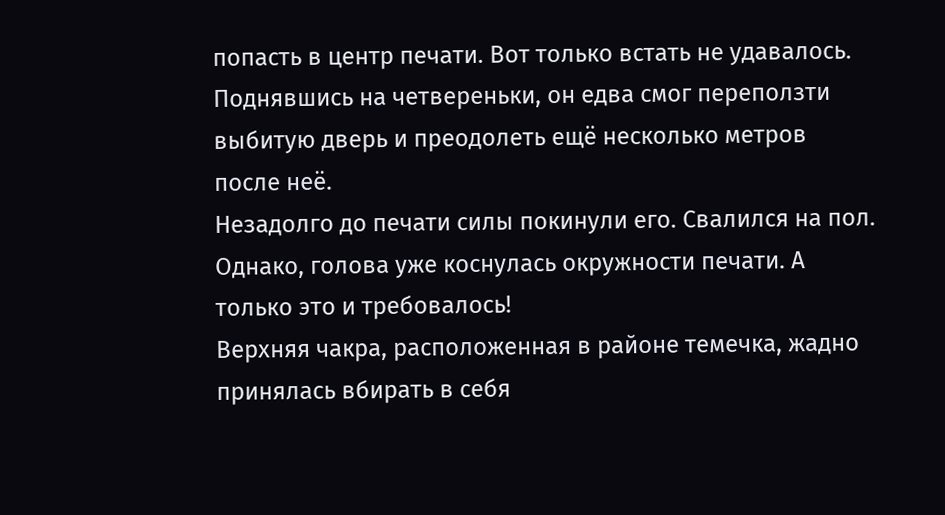попасть в центр печати. Вот только встать не удавалось. Поднявшись на четвереньки, он едва смог переползти выбитую дверь и преодолеть ещё несколько метров после неё.
Незадолго до печати силы покинули его. Свалился на пол. Однако, голова уже коснулась окружности печати. А только это и требовалось!
Верхняя чакра, расположенная в районе темечка, жадно принялась вбирать в себя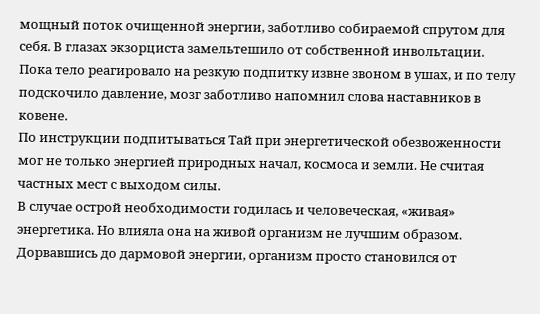мощный поток очищенной энергии, заботливо собираемой спрутом для себя. В глазах экзорциста замельтешило от собственной инвольтации.
Пока тело реагировало на резкую подпитку извне звоном в ушах, и по телу подскочило давление, мозг заботливо напомнил слова наставников в ковене.
По инструкции подпитываться Тай при энергетической обезвоженности мог не только энергией природных начал, космоса и земли. Не считая частных мест с выходом силы.
В случае острой необходимости годилась и человеческая, «живая» энергетика. Но влияла она на живой организм не лучшим образом. Дорвавшись до дармовой энергии, организм просто становился от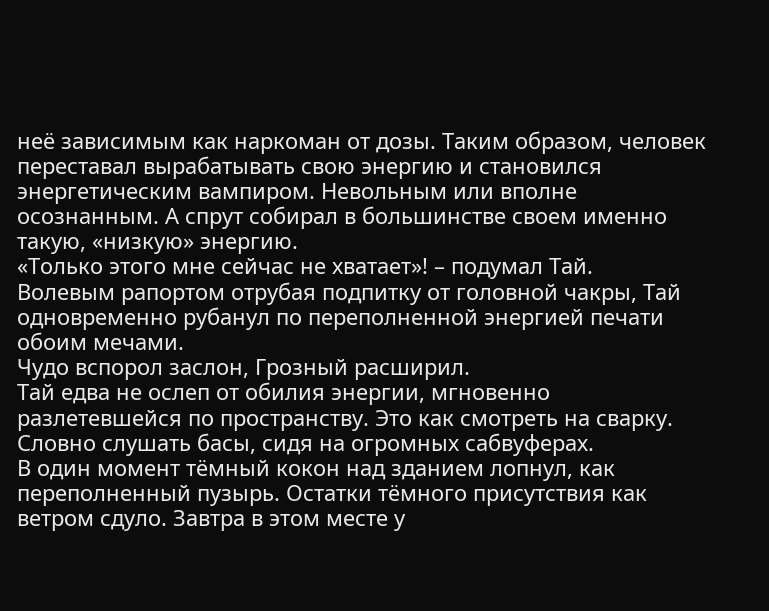неё зависимым как наркоман от дозы. Таким образом, человек переставал вырабатывать свою энергию и становился энергетическим вампиром. Невольным или вполне осознанным. А спрут собирал в большинстве своем именно такую, «низкую» энергию.
«Только этого мне сейчас не хватает»! – подумал Тай.
Волевым рапортом отрубая подпитку от головной чакры, Тай одновременно рубанул по переполненной энергией печати обоим мечами.
Чудо вспорол заслон, Грозный расширил.
Тай едва не ослеп от обилия энергии, мгновенно разлетевшейся по пространству. Это как смотреть на сварку. Словно слушать басы, сидя на огромных сабвуферах.
В один момент тёмный кокон над зданием лопнул, как переполненный пузырь. Остатки тёмного присутствия как ветром сдуло. Завтра в этом месте у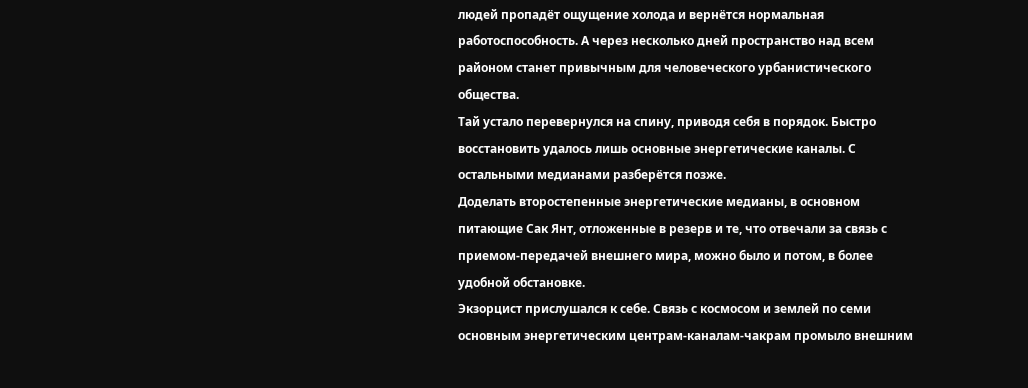людей пропадёт ощущение холода и вернётся нормальная работоспособность. А через несколько дней пространство над всем районом станет привычным для человеческого урбанистического общества.
Тай устало перевернулся на спину, приводя себя в порядок. Быстро восстановить удалось лишь основные энергетические каналы. С остальными медианами разберётся позже.
Доделать второстепенные энергетические медианы, в основном питающие Сак Янт, отложенные в резерв и те, что отвечали за связь с приемом-передачей внешнего мира, можно было и потом, в более удобной обстановке.
Экзорцист прислушался к себе. Связь с космосом и землей по семи основным энергетическим центрам-каналам-чакрам промыло внешним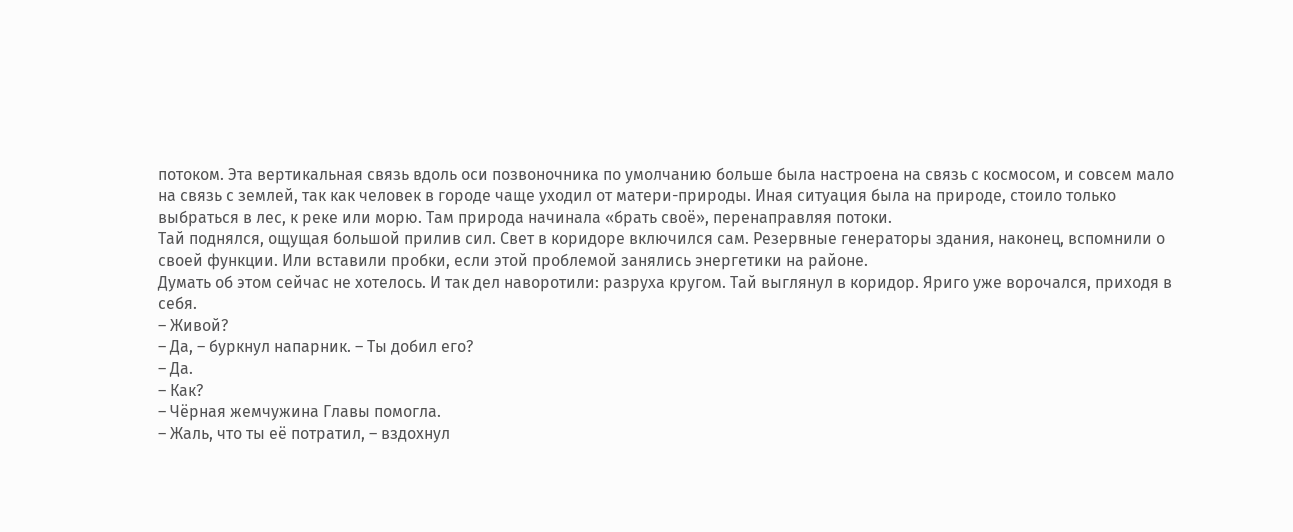потоком. Эта вертикальная связь вдоль оси позвоночника по умолчанию больше была настроена на связь с космосом, и совсем мало на связь с землей, так как человек в городе чаще уходил от матери-природы. Иная ситуация была на природе, стоило только выбраться в лес, к реке или морю. Там природа начинала «брать своё», перенаправляя потоки.
Тай поднялся, ощущая большой прилив сил. Свет в коридоре включился сам. Резервные генераторы здания, наконец, вспомнили о своей функции. Или вставили пробки, если этой проблемой занялись энергетики на районе.
Думать об этом сейчас не хотелось. И так дел наворотили: разруха кругом. Тай выглянул в коридор. Яриго уже ворочался, приходя в себя.
– Живой?
– Да, – буркнул напарник. – Ты добил его?
– Да.
– Как?
– Чёрная жемчужина Главы помогла.
– Жаль, что ты её потратил, – вздохнул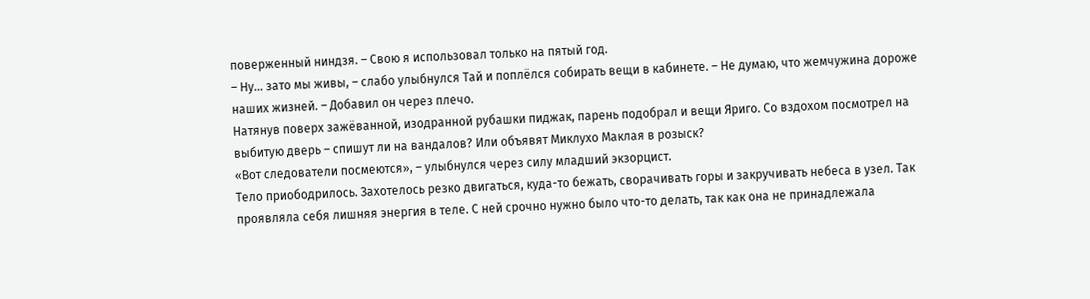поверженный ниндзя. – Свою я использовал только на пятый год.
– Ну… зато мы живы, – слабо улыбнулся Тай и поплёлся собирать вещи в кабинете. – Не думаю, что жемчужина дороже наших жизней. – Добавил он через плечо.
Натянув поверх зажёванной, изодранной рубашки пиджак, парень подобрал и вещи Яриго. Со вздохом посмотрел на выбитую дверь – спишут ли на вандалов? Или объявят Миклухо Маклая в розыск?
«Вот следователи посмеются», – улыбнулся через силу младший экзорцист.
Тело приободрилось. Захотелось резко двигаться, куда-то бежать, сворачивать горы и закручивать небеса в узел. Так проявляла себя лишняя энергия в теле. С ней срочно нужно было что-то делать, так как она не принадлежала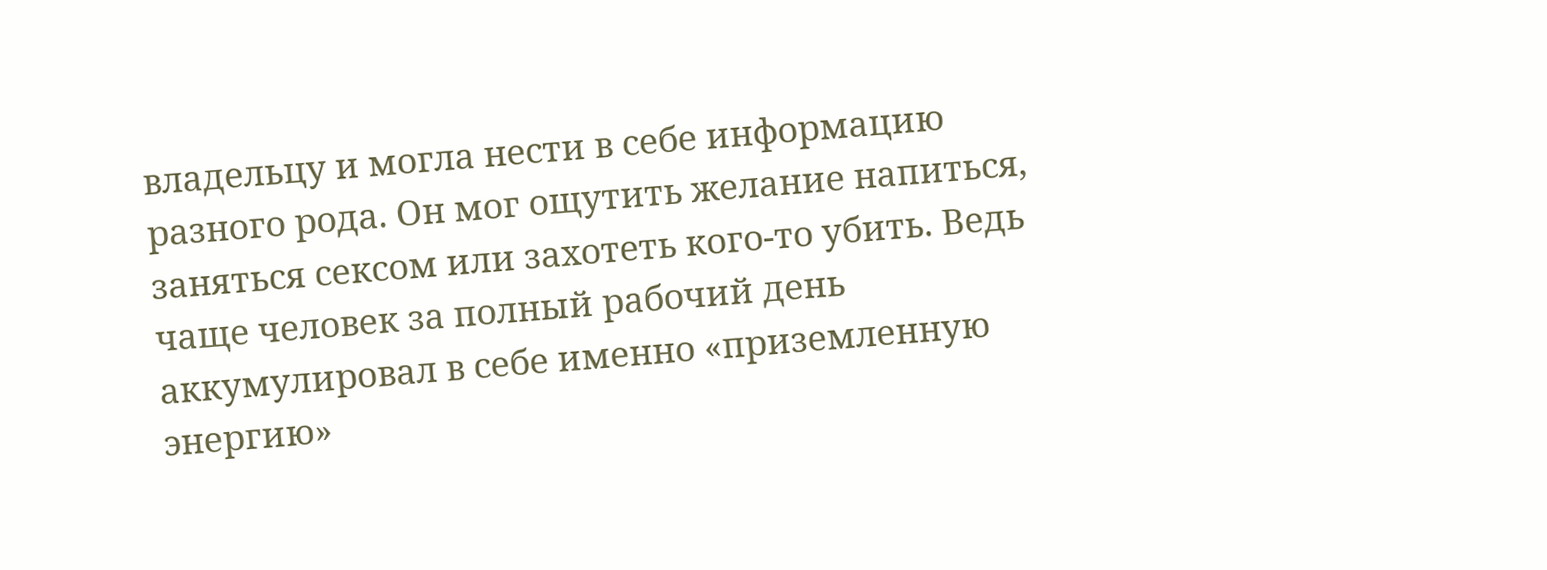владельцу и могла нести в себе информацию разного рода. Он мог ощутить желание напиться, заняться сексом или захотеть кого-то убить. Ведь чаще человек за полный рабочий день аккумулировал в себе именно «приземленную энергию»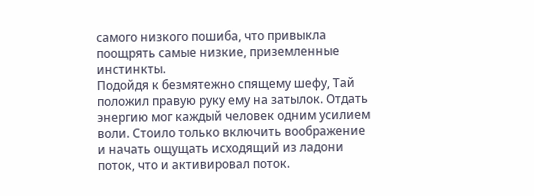самого низкого пошиба, что привыкла поощрять самые низкие, приземленные инстинкты.
Подойдя к безмятежно спящему шефу, Тай положил правую руку ему на затылок. Отдать энергию мог каждый человек одним усилием воли. Стоило только включить воображение и начать ощущать исходящий из ладони поток, что и активировал поток.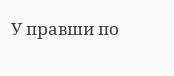У правши по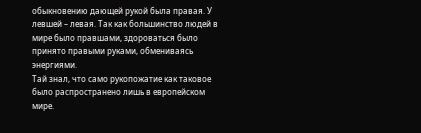обыкновению дающей рукой была правая. У левшей – левая. Так как большинство людей в мире было правшами, здороваться было принято правыми руками, обмениваясь энергиями.
Тай знал, что само рукопожатие как таковое было распространено лишь в европейском мире.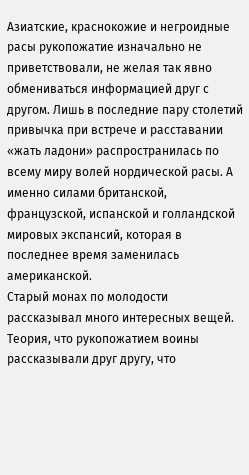Азиатские, краснокожие и негроидные расы рукопожатие изначально не приветствовали, не желая так явно обмениваться информацией друг с другом. Лишь в последние пару столетий привычка при встрече и расставании «жать ладони» распространилась по всему миру волей нордической расы. А именно силами британской, французской, испанской и голландской мировых экспансий, которая в последнее время заменилась американской.
Старый монах по молодости рассказывал много интересных вещей. Теория, что рукопожатием воины рассказывали друг другу, что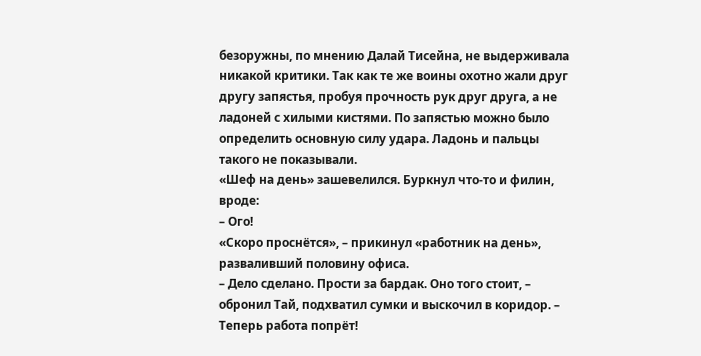безоружны, по мнению Далай Тисейна, не выдерживала никакой критики. Так как те же воины охотно жали друг другу запястья, пробуя прочность рук друг друга, а не ладоней с хилыми кистями. По запястью можно было определить основную силу удара. Ладонь и пальцы такого не показывали.
«Шеф на день» зашевелился. Буркнул что-то и филин, вроде:
– Ого!
«Скоро проснётся», – прикинул «работник на день», разваливший половину офиса.
– Дело сделано. Прости за бардак. Оно того стоит, – обронил Тай, подхватил сумки и выскочил в коридор. – Теперь работа попрёт!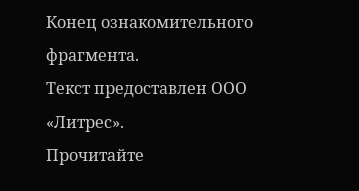Конец ознакомительного фрагмента.
Текст предоставлен ООО «Литрес».
Прочитайте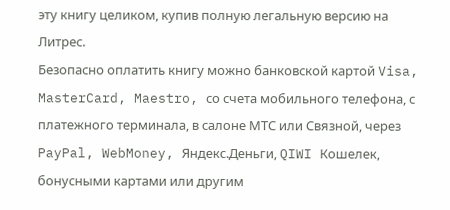эту книгу целиком, купив полную легальную версию на Литрес.
Безопасно оплатить книгу можно банковской картой Visa, MasterCard, Maestro, со счета мобильного телефона, с платежного терминала, в салоне МТС или Связной, через PayPal, WebMoney, Яндекс.Деньги, QIWI Кошелек, бонусными картами или другим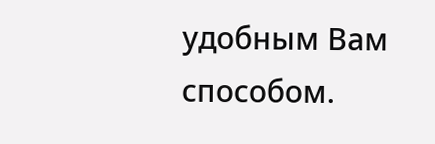удобным Вам способом.